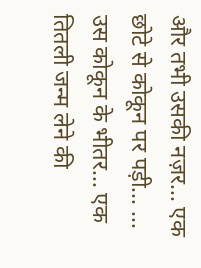और तभी उसकी नज़र... एक छोटे से कोकून पर पड़ी... ... उस कोकून के भीतर... एक तितली जन्म लेने की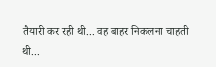तैयारी कर रही थी... वह बाहर निकलना चाहती थी...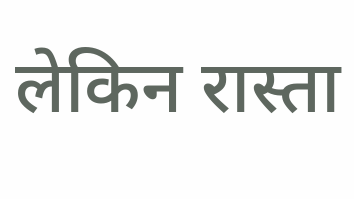लेकिन रास्ता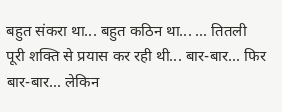बहुत संकरा था... बहुत कठिन था... ... तितली पूरी शक्ति से प्रयास कर रही थी... बार-बार... फिर बार-बार... लेकिन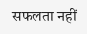सफलता नहीं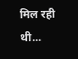मिल रही थी...